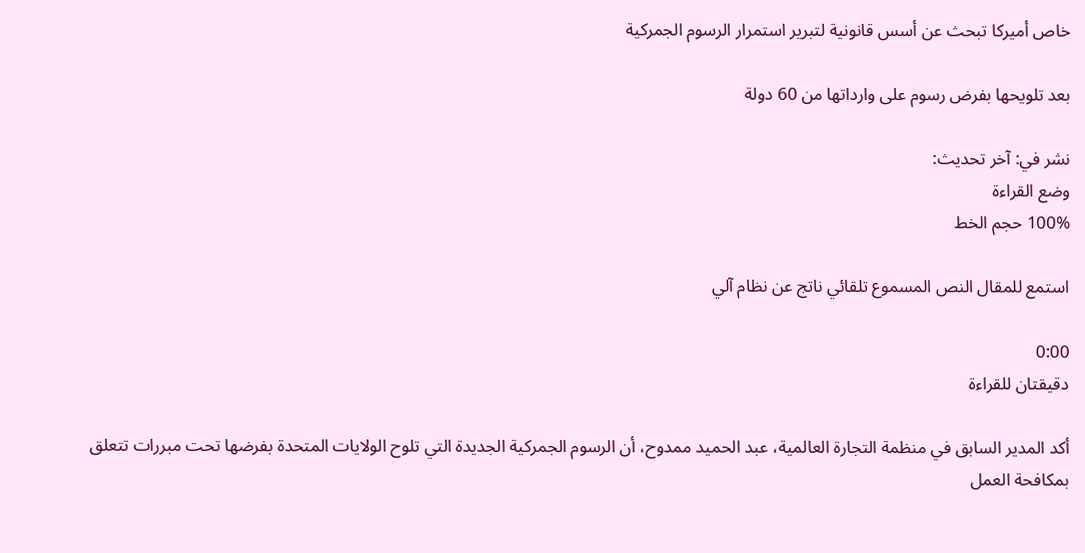خاص أميركا تبحث عن أسس قانونية لتبرير استمرار الرسوم الجمركية

بعد تلويحها بفرض رسوم على وارداتها من 60 دولة

نشر في: آخر تحديث:
وضع القراءة
100% حجم الخط

استمع للمقال النص المسموع تلقائي ناتج عن نظام آلي

0:00
دقيقتان للقراءة

أكد المدير السابق في منظمة التجارة العالمية، عبد الحميد ممدوح، أن الرسوم الجمركية الجديدة التي تلوح الولايات المتحدة بفرضها تحت مبررات تتعلق بمكافحة العمل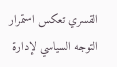القسري تعكس استمرار التوجه السياسي لإدارة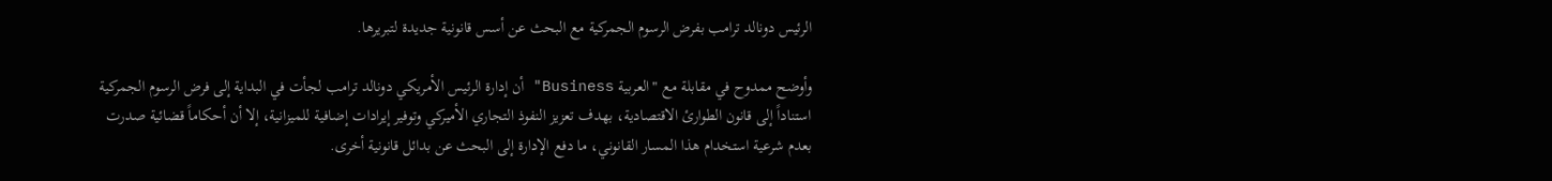الرئيس دونالد ترامب بفرض الرسوم الجمركية مع البحث عن أسس قانونية جديدة لتبريرها.

وأوضح ممدوح في مقابلة مع "العربية Business" أن إدارة الرئيس الأمريكي دونالد ترامب لجأت في البداية إلى فرض الرسوم الجمركية استناداً إلى قانون الطوارئ الاقتصادية، بهدف تعزيز النفوذ التجاري الأميركي وتوفير إيرادات إضافية للميزانية، إلا أن أحكاماً قضائية صدرت بعدم شرعية استخدام هذا المسار القانوني، ما دفع الإدارة إلى البحث عن بدائل قانونية أخرى.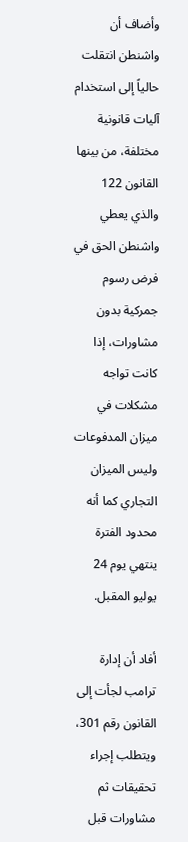وأضاف أن واشنطن انتقلت حالياً إلى استخدام آليات قانونية مختلفة، من بينها القانون 122 والذي يعطي واشنطن الحق في فرض رسوم جمركية بدون مشاورات، إذا كانت تواجه مشكلات في ميزان المدفوعات وليس الميزان التجاري كما أنه محدود الفترة ينتهي يوم 24 يوليو المقبل.

أفاد أن إدارة ترامب لجأت إلى القانون رقم 301، ويتطلب إجراء تحقيقات ثم مشاورات قبل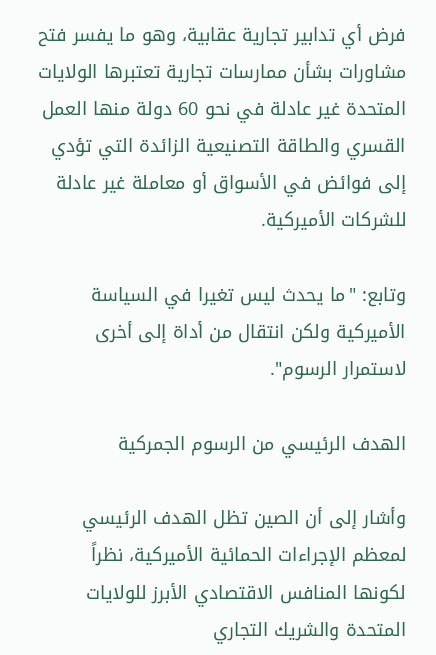فرض أي تدابير تجارية عقابية، وهو ما يفسر فتح مشاورات بشأن ممارسات تجارية تعتبرها الولايات المتحدة غير عادلة في نحو 60 دولة منها العمل القسري والطاقة التصنيعية الزائدة التي تؤدي إلى فوائض في الأسواق أو معاملة غير عادلة للشركات الأميركية.

وتابع: "ما يحدث ليس تغيرا في السياسة الأميركية ولكن انتقال من أداة إلى أخرى لاستمرار الرسوم".

الهدف الرئيسي من الرسوم الجمركية

وأشار إلى أن الصين تظل الهدف الرئيسي لمعظم الإجراءات الحمائية الأميركية، نظراً لكونها المنافس الاقتصادي الأبرز للولايات المتحدة والشريك التجاري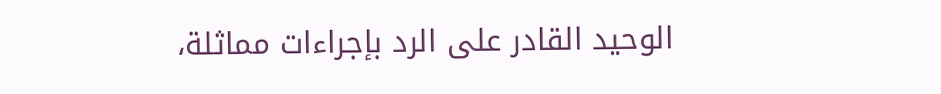الوحيد القادر على الرد بإجراءات مماثلة،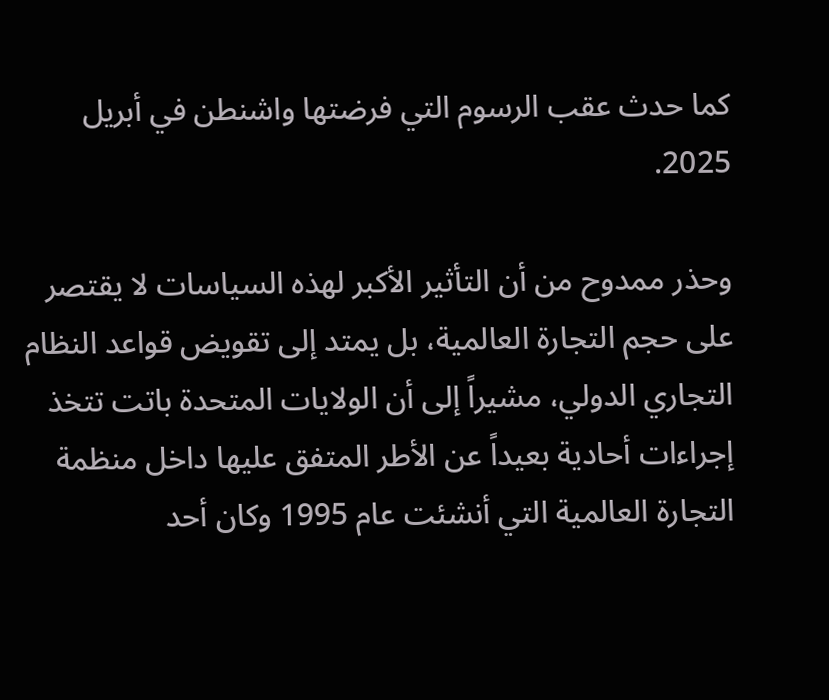كما حدث عقب الرسوم التي فرضتها واشنطن في أبريل 2025.

وحذر ممدوح من أن التأثير الأكبر لهذه السياسات لا يقتصر على حجم التجارة العالمية، بل يمتد إلى تقويض قواعد النظام التجاري الدولي، مشيراً إلى أن الولايات المتحدة باتت تتخذ إجراءات أحادية بعيداً عن الأطر المتفق عليها داخل منظمة التجارة العالمية التي أنشئت عام 1995 وكان أحد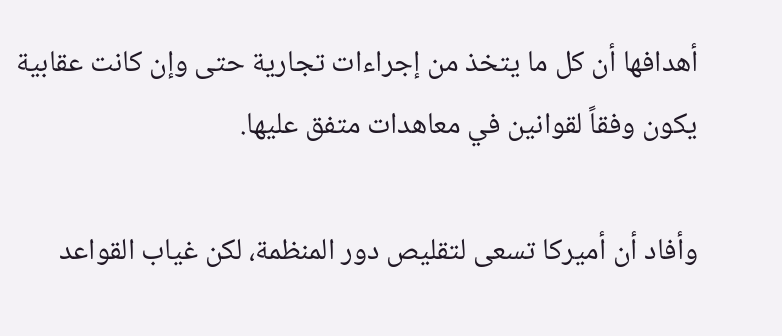أهدافها أن كل ما يتخذ من إجراءات تجارية حتى وإن كانت عقابية يكون وفقاً لقوانين في معاهدات متفق عليها.

وأفاد أن أميركا تسعى لتقليص دور المنظمة، لكن غياب القواعد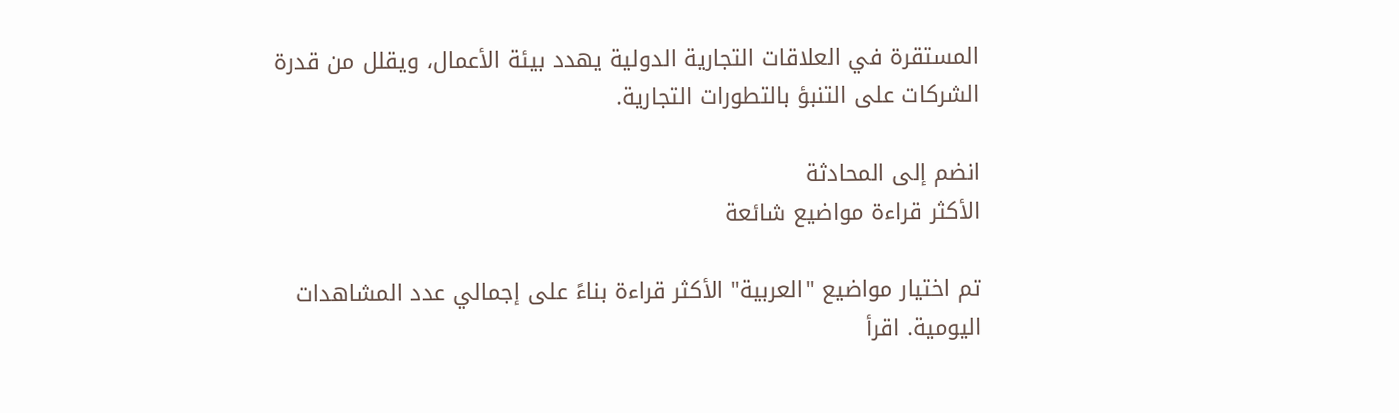المستقرة في العلاقات التجارية الدولية يهدد بيئة الأعمال، ويقلل من قدرة الشركات على التنبؤ بالتطورات التجارية.

انضم إلى المحادثة
الأكثر قراءة مواضيع شائعة

تم اختيار مواضيع "العربية" الأكثر قراءة بناءً على إجمالي عدد المشاهدات اليومية. اقرأ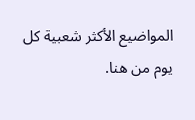المواضيع الأكثر شعبية كل يوم من هنا.